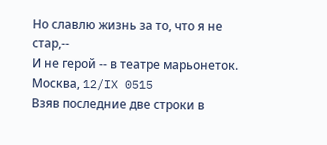Но славлю жизнь за то, что я не стар,--
И не герой -- в театре марьонеток.
Москва, 12/IX 0515
Взяв последние две строки в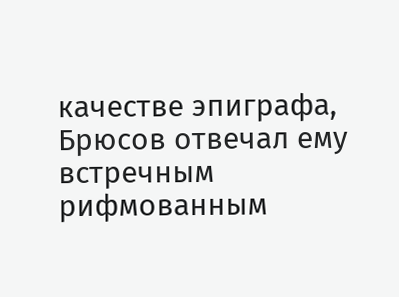качестве эпиграфа, Брюсов отвечал ему встречным рифмованным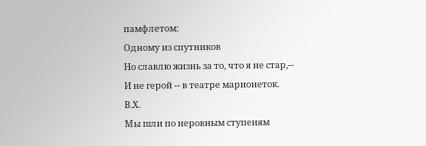памфлетом:
Одному из спутников
Но славлю жизнь за то, что я не стар,--
И не герой -- в театре марионеток.
В.Х.
Мы шли по неровным ступеням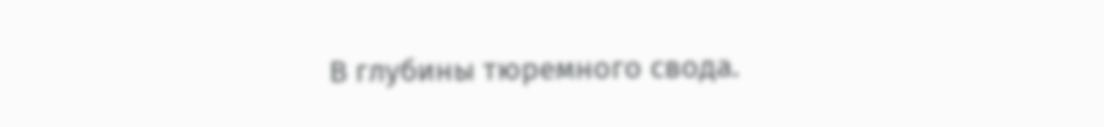В глубины тюремного свода.